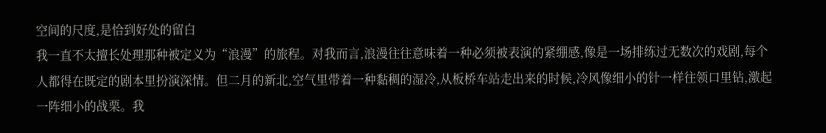空间的尺度,是恰到好处的留白
我一直不太擅长处理那种被定义为“浪漫”的旅程。对我而言,浪漫往往意味着一种必须被表演的紧绷感,像是一场排练过无数次的戏剧,每个人都得在既定的剧本里扮演深情。但二月的新北,空气里带着一种黏稠的湿冷,从板桥车站走出来的时候,冷风像细小的针一样往领口里钻,激起一阵细小的战栗。我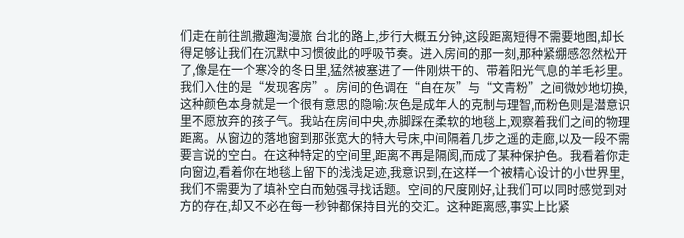们走在前往凯撒趣淘漫旅 台北的路上,步行大概五分钟,这段距离短得不需要地图,却长得足够让我们在沉默中习惯彼此的呼吸节奏。进入房间的那一刻,那种紧绷感忽然松开了,像是在一个寒冷的冬日里,猛然被塞进了一件刚烘干的、带着阳光气息的羊毛衫里。
我们入住的是“发现客房”。房间的色调在“自在灰”与“文青粉”之间微妙地切换,这种颜色本身就是一个很有意思的隐喻:灰色是成年人的克制与理智,而粉色则是潜意识里不愿放弃的孩子气。我站在房间中央,赤脚踩在柔软的地毯上,观察着我们之间的物理距离。从窗边的落地窗到那张宽大的特大号床,中间隔着几步之遥的走廊,以及一段不需要言说的空白。在这种特定的空间里,距离不再是隔阂,而成了某种保护色。我看着你走向窗边,看着你在地毯上留下的浅浅足迹,我意识到,在这样一个被精心设计的小世界里,我们不需要为了填补空白而勉强寻找话题。空间的尺度刚好,让我们可以同时感觉到对方的存在,却又不必在每一秒钟都保持目光的交汇。这种距离感,事实上比紧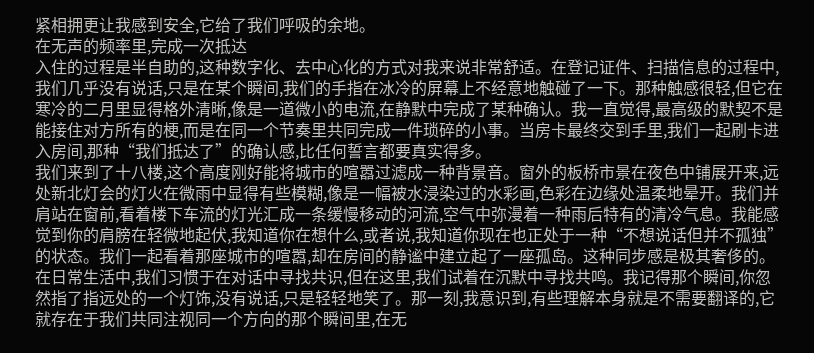紧相拥更让我感到安全,它给了我们呼吸的余地。
在无声的频率里,完成一次抵达
入住的过程是半自助的,这种数字化、去中心化的方式对我来说非常舒适。在登记证件、扫描信息的过程中,我们几乎没有说话,只是在某个瞬间,我们的手指在冰冷的屏幕上不经意地触碰了一下。那种触感很轻,但它在寒冷的二月里显得格外清晰,像是一道微小的电流,在静默中完成了某种确认。我一直觉得,最高级的默契不是能接住对方所有的梗,而是在同一个节奏里共同完成一件琐碎的小事。当房卡最终交到手里,我们一起刷卡进入房间,那种“我们抵达了”的确认感,比任何誓言都要真实得多。
我们来到了十八楼,这个高度刚好能将城市的喧嚣过滤成一种背景音。窗外的板桥市景在夜色中铺展开来,远处新北灯会的灯火在微雨中显得有些模糊,像是一幅被水浸染过的水彩画,色彩在边缘处温柔地晕开。我们并肩站在窗前,看着楼下车流的灯光汇成一条缓慢移动的河流,空气中弥漫着一种雨后特有的清冷气息。我能感觉到你的肩膀在轻微地起伏,我知道你在想什么,或者说,我知道你现在也正处于一种“不想说话但并不孤独”的状态。我们一起看着那座城市的喧嚣,却在房间的静谧中建立起了一座孤岛。这种同步感是极其奢侈的。在日常生活中,我们习惯于在对话中寻找共识,但在这里,我们试着在沉默中寻找共鸣。我记得那个瞬间,你忽然指了指远处的一个灯饰,没有说话,只是轻轻地笑了。那一刻,我意识到,有些理解本身就是不需要翻译的,它就存在于我们共同注视同一个方向的那个瞬间里,在无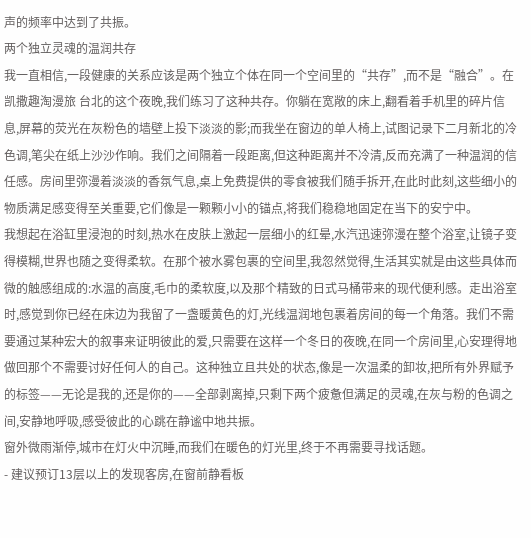声的频率中达到了共振。
两个独立灵魂的温润共存
我一直相信,一段健康的关系应该是两个独立个体在同一个空间里的“共存”,而不是“融合”。在凯撒趣淘漫旅 台北的这个夜晚,我们练习了这种共存。你躺在宽敞的床上,翻看着手机里的碎片信息,屏幕的荧光在灰粉色的墙壁上投下淡淡的影;而我坐在窗边的单人椅上,试图记录下二月新北的冷色调,笔尖在纸上沙沙作响。我们之间隔着一段距离,但这种距离并不冷清,反而充满了一种温润的信任感。房间里弥漫着淡淡的香氛气息,桌上免费提供的零食被我们随手拆开,在此时此刻,这些细小的物质满足感变得至关重要,它们像是一颗颗小小的锚点,将我们稳稳地固定在当下的安宁中。
我想起在浴缸里浸泡的时刻,热水在皮肤上激起一层细小的红晕,水汽迅速弥漫在整个浴室,让镜子变得模糊,世界也随之变得柔软。在那个被水雾包裹的空间里,我忽然觉得,生活其实就是由这些具体而微的触感组成的:水温的高度,毛巾的柔软度,以及那个精致的日式马桶带来的现代便利感。走出浴室时,感觉到你已经在床边为我留了一盏暖黄色的灯,光线温润地包裹着房间的每一个角落。我们不需要通过某种宏大的叙事来证明彼此的爱,只需要在这样一个冬日的夜晚,在同一个房间里,心安理得地做回那个不需要讨好任何人的自己。这种独立且共处的状态,像是一次温柔的卸妆,把所有外界赋予的标签——无论是我的,还是你的——全部剥离掉,只剩下两个疲惫但满足的灵魂,在灰与粉的色调之间,安静地呼吸,感受彼此的心跳在静谧中地共振。
窗外微雨渐停,城市在灯火中沉睡,而我们在暖色的灯光里,终于不再需要寻找话题。
- 建议预订13层以上的发现客房,在窗前静看板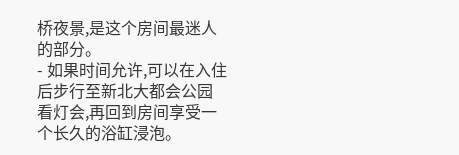桥夜景,是这个房间最迷人的部分。
- 如果时间允许,可以在入住后步行至新北大都会公园看灯会,再回到房间享受一个长久的浴缸浸泡。